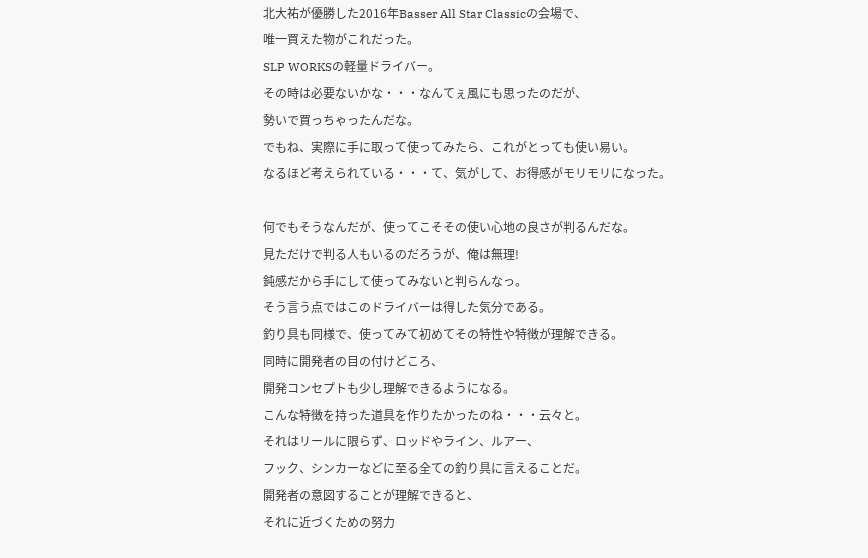北大祐が優勝した2016年Basser All Star Classicの会場で、
唯一買えた物がこれだった。
SLP WORKSの軽量ドライバー。
その時は必要ないかな・・・なんてぇ風にも思ったのだが、
勢いで買っちゃったんだな。
でもね、実際に手に取って使ってみたら、これがとっても使い易い。
なるほど考えられている・・・て、気がして、お得感がモリモリになった。

何でもそうなんだが、使ってこそその使い心地の良さが判るんだな。
見ただけで判る人もいるのだろうが、俺は無理!
鈍感だから手にして使ってみないと判らんなっ。
そう言う点ではこのドライバーは得した気分である。
釣り具も同様で、使ってみて初めてその特性や特徴が理解できる。
同時に開発者の目の付けどころ、
開発コンセプトも少し理解できるようになる。
こんな特徴を持った道具を作りたかったのね・・・云々と。
それはリールに限らず、ロッドやライン、ルアー、
フック、シンカーなどに至る全ての釣り具に言えることだ。
開発者の意図することが理解できると、
それに近づくための努力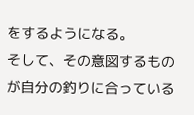をするようになる。
そして、その意図するものが自分の釣りに合っている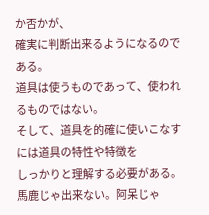か否かが、
確実に判断出来るようになるのである。
道具は使うものであって、使われるものではない。
そして、道具を的確に使いこなすには道具の特性や特徴を
しっかりと理解する必要がある。
馬鹿じゃ出来ない。阿呆じゃ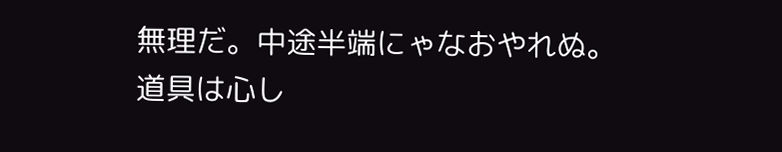無理だ。中途半端にゃなおやれぬ。
道具は心し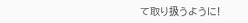て取り扱うように!